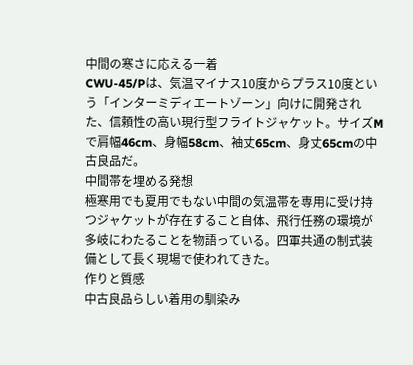中間の寒さに応える一着
CWU-45/Pは、気温マイナス10度からプラス10度という「インターミディエートゾーン」向けに開発された、信頼性の高い現行型フライトジャケット。サイズMで肩幅46cm、身幅58cm、袖丈65cm、身丈65cmの中古良品だ。
中間帯を埋める発想
極寒用でも夏用でもない中間の気温帯を専用に受け持つジャケットが存在すること自体、飛行任務の環境が多岐にわたることを物語っている。四軍共通の制式装備として長く現場で使われてきた。
作りと質感
中古良品らしい着用の馴染み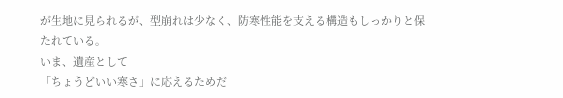が生地に見られるが、型崩れは少なく、防寒性能を支える構造もしっかりと保たれている。
いま、遺産として
「ちょうどいい寒さ」に応えるためだ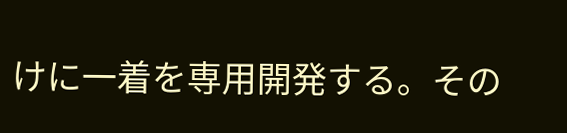けに一着を専用開発する。その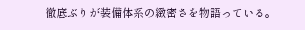徹底ぶりが装備体系の緻密さを物語っている。